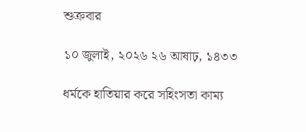শুক্রবার

১০ জুলাই, ২০২৬ ২৬ আষাঢ়, ১৪৩৩

ধর্মকে হাতিয়ার করে সহিংসতা কাম্য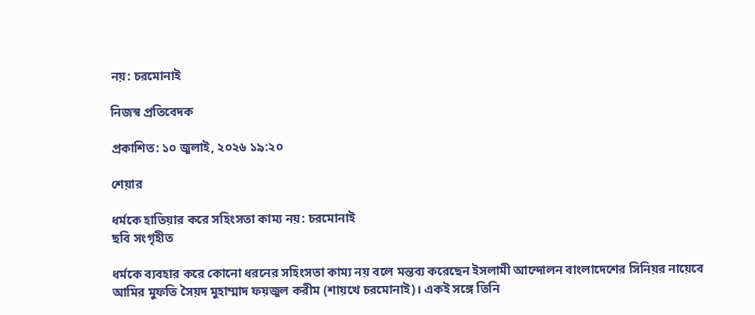নয়: চরমোনাই

নিজস্ব প্রতিবেদক

প্রকাশিত: ১০ জুলাই, ২০২৬ ১৯:২০

শেয়ার

ধর্মকে হাতিয়ার করে সহিংসতা কাম্য নয়: চরমোনাই
ছবি সংগৃহীত

ধর্মকে ব্যবহার করে কোনো ধরনের সহিংসতা কাম্য নয় বলে মন্তব্য করেছেন ইসলামী আন্দোলন বাংলাদেশের সিনিয়র নায়েবে আমির মুফতি সৈয়দ মুহাম্মাদ ফয়জুল করীম (শায়খে চরমোনাই)। একই সঙ্গে তিনি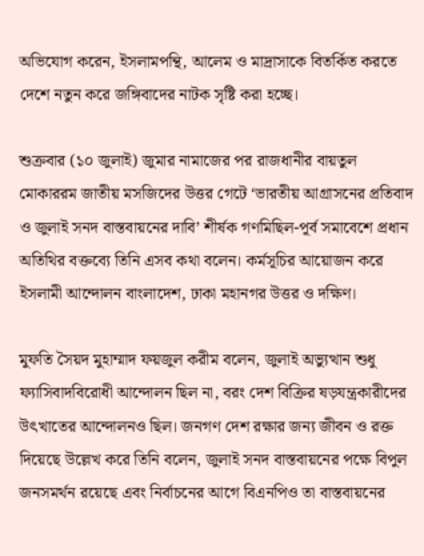অভিযোগ করেন, ইসলামপন্থি, আলেম ও মাদ্রাসাকে বিতর্কিত করতে দেশে নতুন করে জঙ্গিবাদের নাটক সৃষ্টি করা হচ্ছে।

শুক্রবার (১০ জুলাই) জুমার নামাজের পর রাজধানীর বায়তুল মোকাররম জাতীয় মসজিদের উত্তর গেটে ‘ভারতীয় আগ্রাসনের প্রতিবাদ ও জুলাই সনদ বাস্তবায়নের দাবি’ শীর্ষক গণমিছিল-পূর্ব সমাবেশে প্রধান অতিথির বক্তব্যে তিনি এসব কথা বলেন। কর্মসূচির আয়োজন করে ইসলামী আন্দোলন বাংলাদেশ, ঢাকা মহানগর উত্তর ও দক্ষিণ।

মুফতি সৈয়দ মুহাম্মাদ ফয়জুল করীম বলেন, জুলাই অভ্যুত্থান শুধু ফ্যাসিবাদবিরোধী আন্দোলন ছিল না, বরং দেশ বিক্রির ষড়যন্ত্রকারীদের উৎখাতের আন্দোলনও ছিল। জনগণ দেশ রক্ষার জন্য জীবন ও রক্ত দিয়েছে উল্লেখ করে তিনি বলেন, জুলাই সনদ বাস্তবায়নের পক্ষে বিপুল জনসমর্থন রয়েছে এবং নির্বাচনের আগে বিএনপিও তা বাস্তবায়নের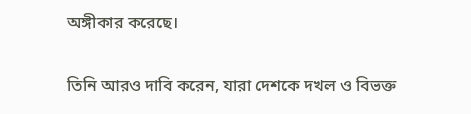অঙ্গীকার করেছে।

তিনি আরও দাবি করেন, যারা দেশকে দখল ও বিভক্ত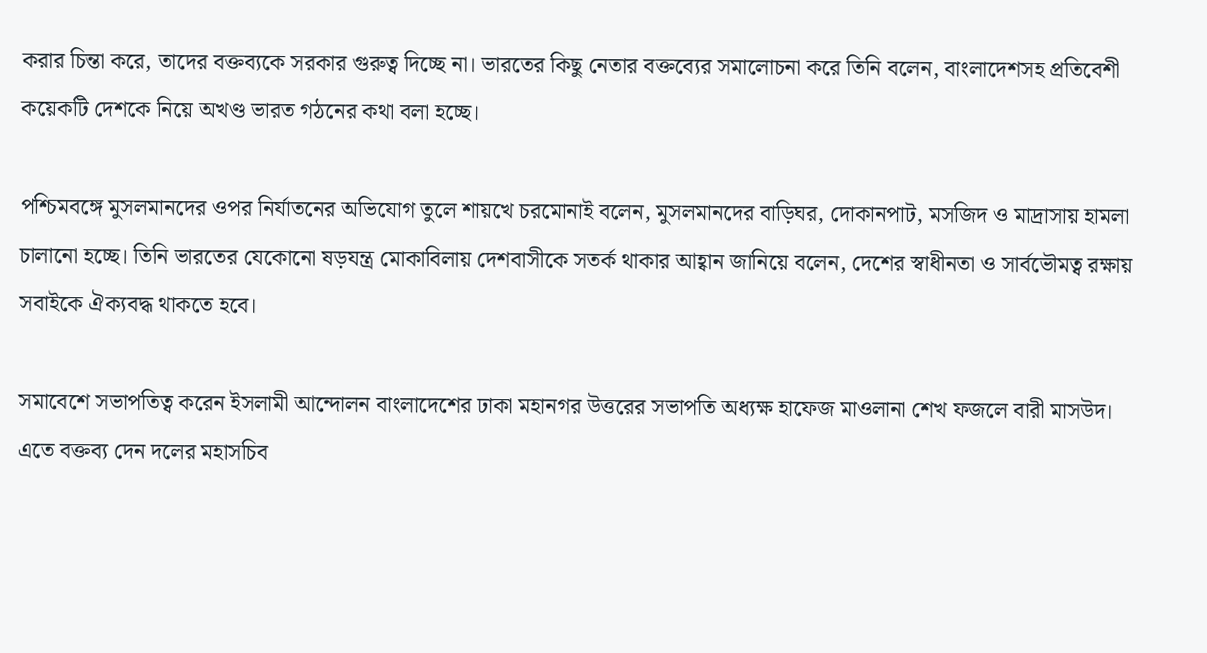করার চিন্তা করে, তাদের বক্তব্যকে সরকার গুরুত্ব দিচ্ছে না। ভারতের কিছু নেতার বক্তব্যের সমালোচনা করে তিনি বলেন, বাংলাদেশসহ প্রতিবেশী কয়েকটি দেশকে নিয়ে অখণ্ড ভারত গঠনের কথা বলা হচ্ছে।

পশ্চিমবঙ্গে মুসলমানদের ওপর নির্যাতনের অভিযোগ তুলে শায়খে চরমোনাই বলেন, মুসলমানদের বাড়িঘর, দোকানপাট, মসজিদ ও মাদ্রাসায় হামলা চালানো হচ্ছে। তিনি ভারতের যেকোনো ষড়যন্ত্র মোকাবিলায় দেশবাসীকে সতর্ক থাকার আহ্বান জানিয়ে বলেন, দেশের স্বাধীনতা ও সার্বভৌমত্ব রক্ষায় সবাইকে ঐক্যবদ্ধ থাকতে হবে।

সমাবেশে সভাপতিত্ব করেন ইসলামী আন্দোলন বাংলাদেশের ঢাকা মহানগর উত্তরের সভাপতি অধ্যক্ষ হাফেজ মাওলানা শেখ ফজলে বারী মাসউদ। এতে বক্তব্য দেন দলের মহাসচিব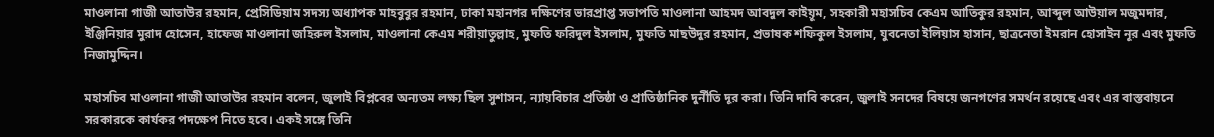মাওলানা গাজী আতাউর রহমান, প্রেসিডিয়াম সদস্য অধ্যাপক মাহবুবুর রহমান, ঢাকা মহানগর দক্ষিণের ভারপ্রাপ্ত সভাপতি মাওলানা আহমদ আবদুল কাইয়ূম, সহকারী মহাসচিব কেএম আতিকুর রহমান, আব্দুল আউয়াল মজুমদার, ইঞ্জিনিয়ার মুরাদ হোসেন, হাফেজ মাওলানা জহিরুল ইসলাম, মাওলানা কেএম শরীয়াতুল্লাহ, মুফতি ফরিদুল ইসলাম, মুফতি মাছউদুর রহমান, প্রভাষক শফিকুল ইসলাম, যুবনেতা ইলিয়াস হাসান, ছাত্রনেতা ইমরান হোসাইন নূর এবং মুফতি নিজামুদ্দিন।

মহাসচিব মাওলানা গাজী আতাউর রহমান বলেন, জুলাই বিপ্লবের অন্যতম লক্ষ্য ছিল সুশাসন, ন্যায়বিচার প্রতিষ্ঠা ও প্রাতিষ্ঠানিক দুর্নীতি দূর করা। তিনি দাবি করেন, জুলাই সনদের বিষয়ে জনগণের সমর্থন রয়েছে এবং এর বাস্তবায়নে সরকারকে কার্যকর পদক্ষেপ নিতে হবে। একই সঙ্গে তিনি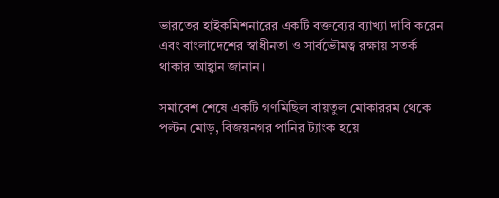ভারতের হাইকমিশনারের একটি বক্তব্যের ব্যাখ্যা দাবি করেন এবং বাংলাদেশের স্বাধীনতা ও সার্বভৌমত্ব রক্ষায় সতর্ক থাকার আহ্বান জানান।

সমাবেশ শেষে একটি গণমিছিল বায়তুল মোকাররম থেকে পল্টন মোড়, বিজয়নগর পানির ট্যাংক হয়ে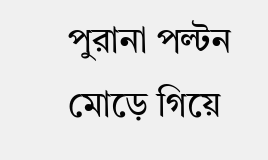পুরানা পল্টন মোড়ে গিয়ে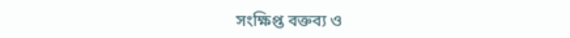সংক্ষিপ্ত বক্তব্য ও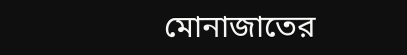মোনাজাতের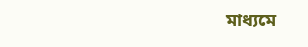মাধ্যমে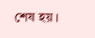শেষ হয়।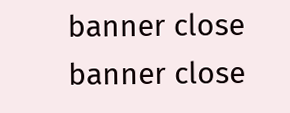banner close
banner close